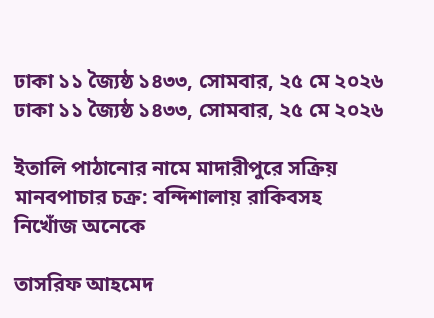ঢাকা ১১ জ্যৈষ্ঠ ১৪৩৩, সোমবার, ২৫ মে ২০২৬
ঢাকা ১১ জ্যৈষ্ঠ ১৪৩৩, সোমবার, ২৫ মে ২০২৬

ইতালি পাঠানোর নামে মাদারীপুরে সক্রিয় মানবপাচার চক্র: বন্দিশালায় রাকিবসহ নিখোঁজ অনেকে

তাসরিফ আহমেদ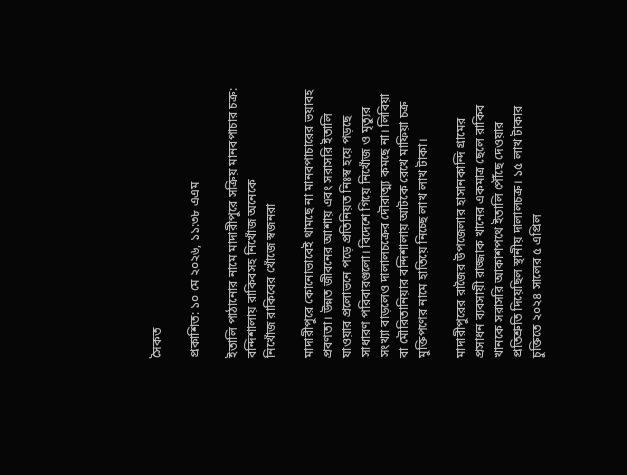সৈকত

প্রকাশিত: ১০ মে ২০২৬, ১১:৩৮ এএম

ইতালি পাঠানোর নামে মাদারীপুরে সক্রিয় মানবপাচার চক্র: বন্দিশালায় রাকিবসহ নিখোঁজ অনেকে
নিখোঁজ রাকিবের খোঁজে স্বজনরা

মাদারীপুরে কোনোভাবেই থামছে না মানবপাচারের ভয়াবহ প্রবণতা। উন্নত জীবনের আশায় এবং সরাসরি ইতালি যাওয়ার প্রলোভনে পড়ে প্রতিনিয়ত নিঃস্ব হয়ে পড়ছে সাধারণ পরিবারগুলো। বিদেশে গিয়ে নিখোঁজ ও মৃত্যুর সংখ্যা বাড়লেও দালালচক্রের দৌরাত্ম্য কমছে না। লিবিয়া বা মৌরিতানিয়ার বন্দিশালায় আটকে রেখে মাফিয়া চক্র মুক্তিপণের নামে হাতিয়ে নিচ্ছে লাখ লাখ টাকা।

মাদারীপুরের রাজৈর উপজেলার হাসানকান্দি গ্রামের প্রসাধন ব্যবসায়ী রাজ্জাক খানের একমাত্র ছেলে রাকিব খানকে সরাসরি আকাশপথে ইতালি পৌঁছে দেওয়ার প্রতিশ্রুতি দিয়েছিল স্থানীয় দালালচক্র। ১৫ লাখ টাকার চুক্তিতে ২০২৪ সালের ৫ এপ্রিল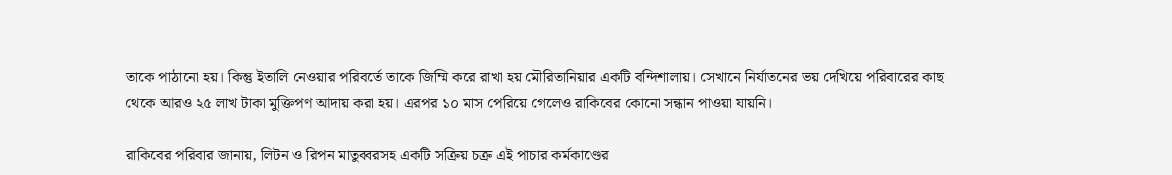তাকে পাঠানো হয়। কিন্তু ইতালি নেওয়ার পরিবর্তে তাকে জিম্মি করে রাখা হয় মৌরিতানিয়ার একটি বন্দিশালায়। সেখানে নির্যাতনের ভয় দেখিয়ে পরিবারের কাছ থেকে আরও ২৫ লাখ টাকা মুক্তিপণ আদায় করা হয়। এরপর ১০ মাস পেরিয়ে গেলেও রাকিবের কোনো সন্ধান পাওয়া যায়নি।

রাকিবের পরিবার জানায়, লিটন ও রিপন মাতুব্বরসহ একটি সক্রিয় চক্র এই পাচার কর্মকাণ্ডের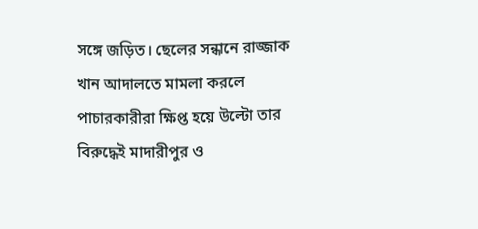সঙ্গে জড়িত। ছেলের সন্ধানে রাজ্জাক খান আদালতে মামলা করলে পাচারকারীরা ক্ষিপ্ত হয়ে উল্টো তার বিরুদ্ধেই মাদারীপুর ও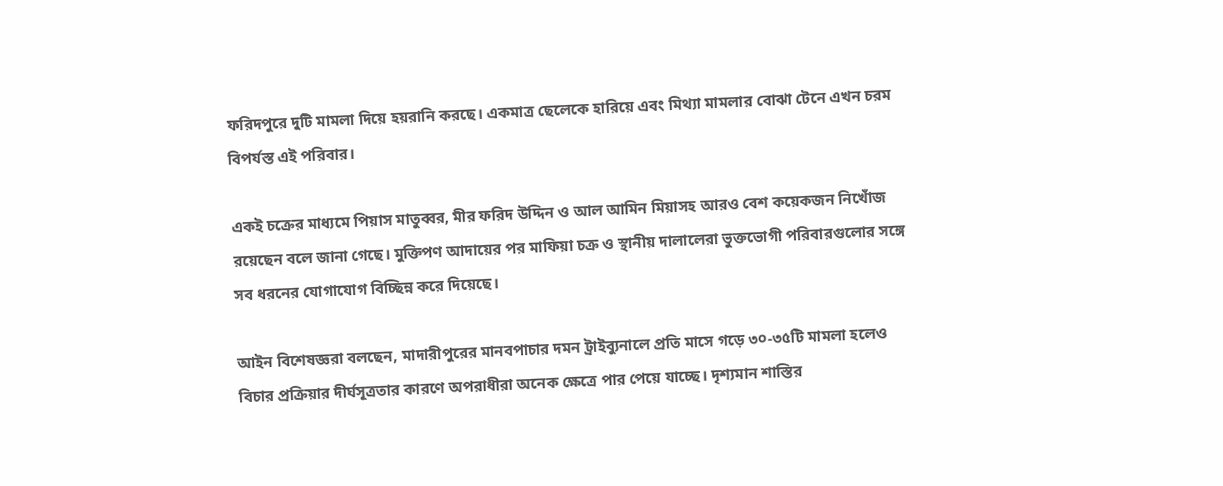ফরিদপুরে দুটি মামলা দিয়ে হয়রানি করছে। একমাত্র ছেলেকে হারিয়ে এবং মিথ্যা মামলার বোঝা টেনে এখন চরম বিপর্যস্ত এই পরিবার।

একই চক্রের মাধ্যমে পিয়াস মাতুব্বর, মীর ফরিদ উদ্দিন ও আল আমিন মিয়াসহ আরও বেশ কয়েকজন নিখোঁজ রয়েছেন বলে জানা গেছে। মুক্তিপণ আদায়ের পর মাফিয়া চক্র ও স্থানীয় দালালেরা ভুক্তভোগী পরিবারগুলোর সঙ্গে সব ধরনের যোগাযোগ বিচ্ছিন্ন করে দিয়েছে।

আইন বিশেষজ্ঞরা বলছেন, মাদারীপুরের মানবপাচার দমন ট্রাইব্যুনালে প্রতি মাসে গড়ে ৩০-৩৫টি মামলা হলেও বিচার প্রক্রিয়ার দীর্ঘসূত্রতার কারণে অপরাধীরা অনেক ক্ষেত্রে পার পেয়ে যাচ্ছে। দৃশ্যমান শাস্তির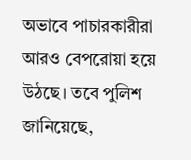অভাবে পাচারকারীরা আরও বেপরোয়া হয়ে উঠছে। তবে পুলিশ জানিয়েছে,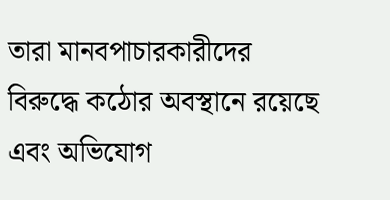তারা মানবপাচারকারীদের বিরুদ্ধে কঠোর অবস্থানে রয়েছে এবং অভিযোগ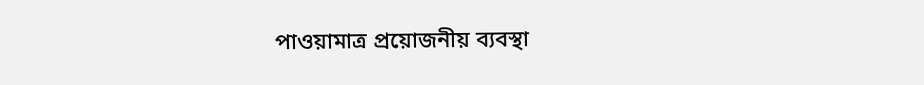পাওয়ামাত্র প্রয়োজনীয় ব্যবস্থা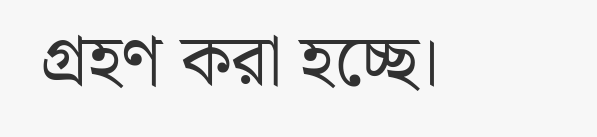গ্রহণ করা হচ্ছে।